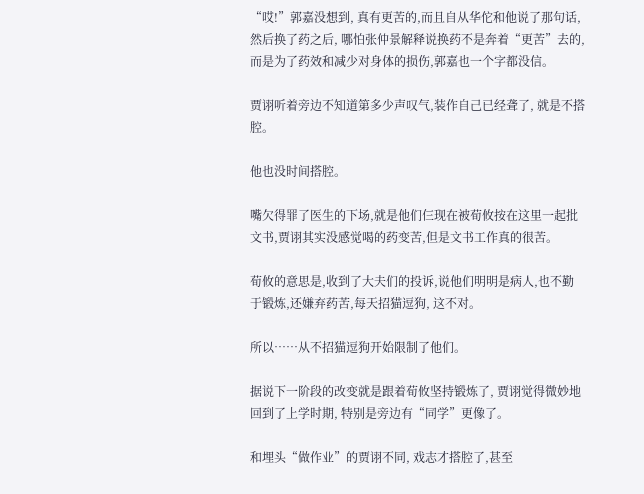“哎!”郭嘉没想到, 真有更苦的,而且自从华佗和他说了那句话,然后换了药之后, 哪怕张仲景解释说换药不是奔着“更苦”去的, 而是为了药效和减少对身体的损伤,郭嘉也一个字都没信。

贾诩听着旁边不知道第多少声叹气,装作自己已经聋了, 就是不搭腔。

他也没时间搭腔。

嘴欠得罪了医生的下场,就是他们仨现在被荀攸按在这里一起批文书,贾诩其实没感觉喝的药变苦,但是文书工作真的很苦。

荀攸的意思是,收到了大夫们的投诉,说他们明明是病人,也不勤于锻炼,还嫌弃药苦,每天招猫逗狗, 这不对。

所以……从不招猫逗狗开始限制了他们。

据说下一阶段的改变就是跟着荀攸坚持锻炼了, 贾诩觉得微妙地回到了上学时期, 特别是旁边有“同学”更像了。

和埋头“做作业”的贾诩不同, 戏志才搭腔了,甚至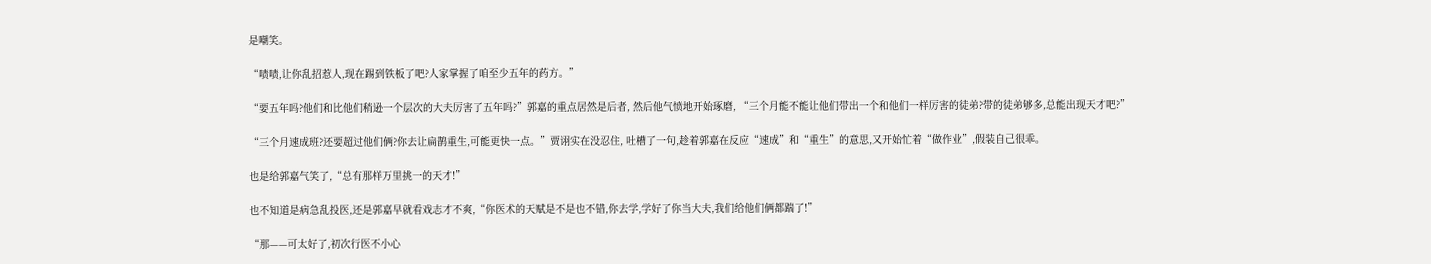是嘲笑。

“啧啧,让你乱招惹人,现在踢到铁板了吧?人家掌握了咱至少五年的药方。”

“要五年吗?他们和比他们稍逊一个层次的大夫厉害了五年吗?”郭嘉的重点居然是后者, 然后他气愤地开始琢磨, “三个月能不能让他们带出一个和他们一样厉害的徒弟?带的徒弟够多,总能出现天才吧?”

“三个月速成班?还要超过他们俩?你去让扁鹊重生,可能更快一点。”贾诩实在没忍住, 吐槽了一句,趁着郭嘉在反应“速成”和“重生”的意思,又开始忙着“做作业”,假装自己很乖。

也是给郭嘉气笑了,“总有那样万里挑一的天才!”

也不知道是病急乱投医,还是郭嘉早就看戏志才不爽,“你医术的天赋是不是也不错,你去学,学好了你当大夫,我们给他们俩都踹了!”

“那——可太好了,初次行医不小心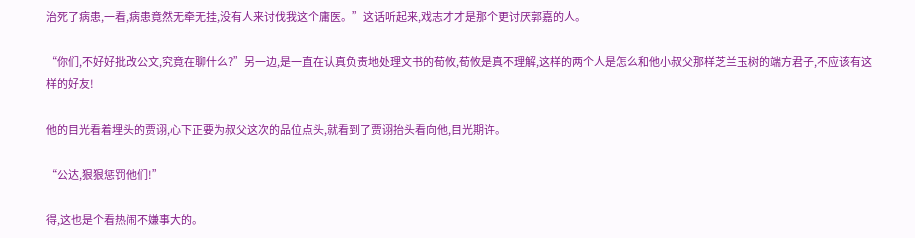治死了病患,一看,病患竟然无牵无挂,没有人来讨伐我这个庸医。”这话听起来,戏志才才是那个更讨厌郭嘉的人。

“你们,不好好批改公文,究竟在聊什么?”另一边,是一直在认真负责地处理文书的荀攸,荀攸是真不理解,这样的两个人是怎么和他小叔父那样芝兰玉树的端方君子,不应该有这样的好友!

他的目光看着埋头的贾诩,心下正要为叔父这次的品位点头,就看到了贾诩抬头看向他,目光期许。

“公达,狠狠惩罚他们!”

得,这也是个看热闹不嫌事大的。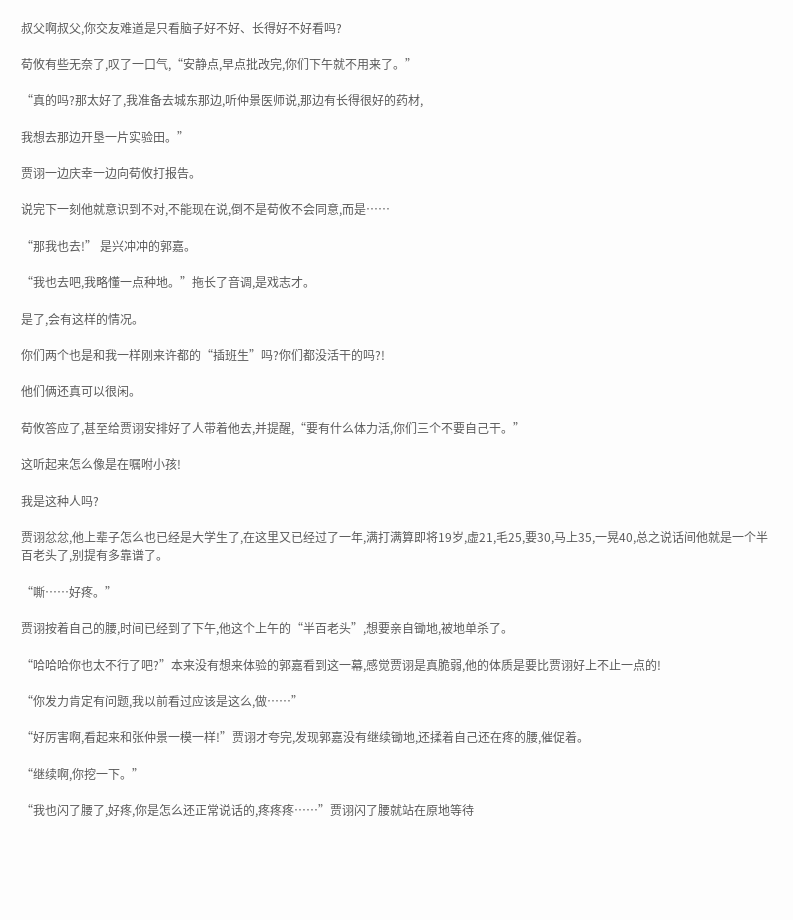叔父啊叔父,你交友难道是只看脑子好不好、长得好不好看吗?

荀攸有些无奈了,叹了一口气,“安静点,早点批改完,你们下午就不用来了。”

“真的吗?那太好了,我准备去城东那边,听仲景医师说,那边有长得很好的药材,

我想去那边开垦一片实验田。”

贾诩一边庆幸一边向荀攸打报告。

说完下一刻他就意识到不对,不能现在说,倒不是荀攸不会同意,而是……

“那我也去!” 是兴冲冲的郭嘉。

“我也去吧,我略懂一点种地。”拖长了音调,是戏志才。

是了,会有这样的情况。

你们两个也是和我一样刚来许都的“插班生”吗?你们都没活干的吗?!

他们俩还真可以很闲。

荀攸答应了,甚至给贾诩安排好了人带着他去,并提醒,“要有什么体力活,你们三个不要自己干。”

这听起来怎么像是在嘱咐小孩!

我是这种人吗?

贾诩忿忿,他上辈子怎么也已经是大学生了,在这里又已经过了一年,满打满算即将19岁,虚21,毛25,要30,马上35,一晃40,总之说话间他就是一个半百老头了,别提有多靠谱了。

“嘶……好疼。”

贾诩按着自己的腰,时间已经到了下午,他这个上午的“半百老头”,想要亲自锄地,被地单杀了。

“哈哈哈你也太不行了吧?”本来没有想来体验的郭嘉看到这一幕,感觉贾诩是真脆弱,他的体质是要比贾诩好上不止一点的!

“你发力肯定有问题,我以前看过应该是这么,做……”

“好厉害啊,看起来和张仲景一模一样!”贾诩才夸完,发现郭嘉没有继续锄地,还揉着自己还在疼的腰,催促着。

“继续啊,你挖一下。”

“我也闪了腰了,好疼,你是怎么还正常说话的,疼疼疼……”贾诩闪了腰就站在原地等待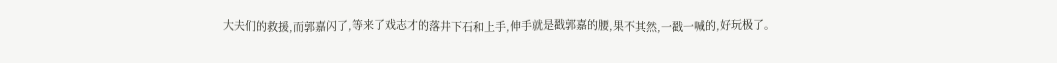大夫们的救援,而郭嘉闪了,等来了戏志才的落井下石和上手,伸手就是戳郭嘉的腰,果不其然,一戳一喊的,好玩极了。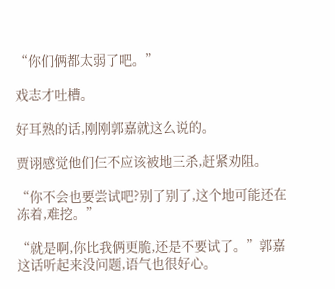“你们俩都太弱了吧。”

戏志才吐槽。

好耳熟的话,刚刚郭嘉就这么说的。

贾诩感觉他们仨不应该被地三杀,赶紧劝阻。

“你不会也要尝试吧?别了别了,这个地可能还在冻着,难挖。”

“就是啊,你比我俩更脆,还是不要试了。”郭嘉这话听起来没问题,语气也很好心。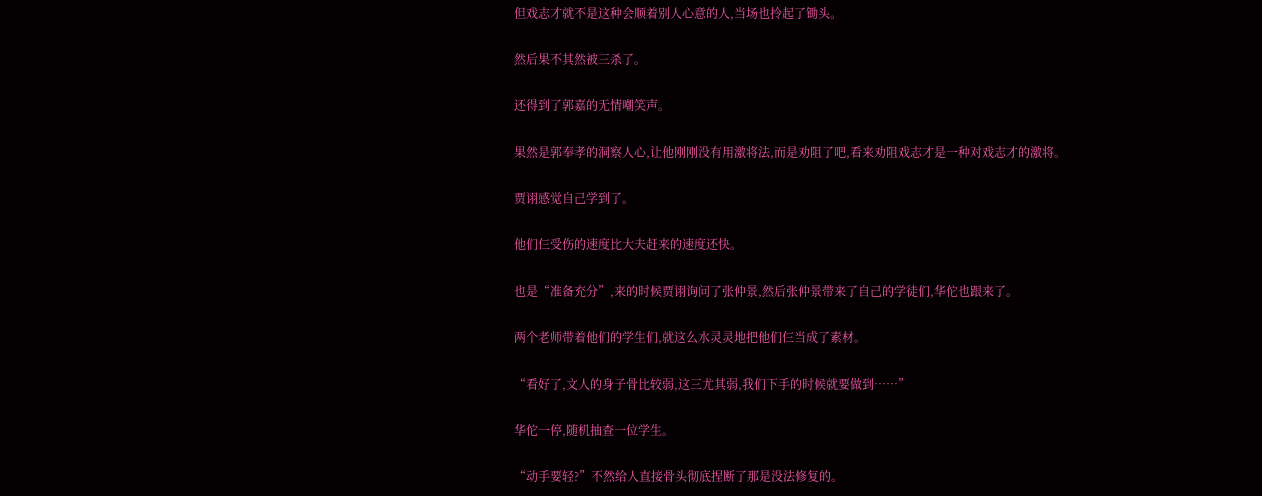但戏志才就不是这种会顺着别人心意的人,当场也拎起了锄头。

然后果不其然被三杀了。

还得到了郭嘉的无情嘲笑声。

果然是郭奉孝的洞察人心,让他刚刚没有用激将法,而是劝阻了吧,看来劝阻戏志才是一种对戏志才的激将。

贾诩感觉自己学到了。

他们仨受伤的速度比大夫赶来的速度还快。

也是“准备充分”,来的时候贾诩询问了张仲景,然后张仲景带来了自己的学徒们,华佗也跟来了。

两个老师带着他们的学生们,就这么水灵灵地把他们仨当成了素材。

“看好了,文人的身子骨比较弱,这三尤其弱,我们下手的时候就要做到……”

华佗一停,随机抽查一位学生。

“动手要轻?”不然给人直接骨头彻底捏断了那是没法修复的。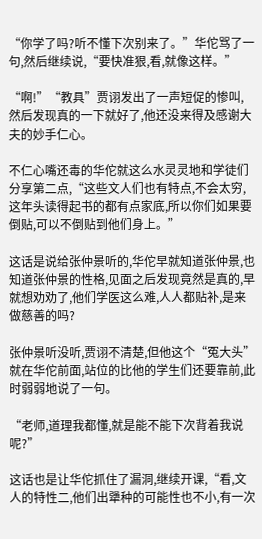“你学了吗?听不懂下次别来了。”华佗骂了一句,然后继续说,“要快准狠,看,就像这样。”

“啊!”“教具”贾诩发出了一声短促的惨叫,然后发现真的一下就好了,他还没来得及感谢大夫的妙手仁心。

不仁心嘴还毒的华佗就这么水灵灵地和学徒们分享第二点,“这些文人们也有特点,不会太穷,这年头读得起书的都有点家底,所以你们如果要倒贴,可以不倒贴到他们身上。”

这话是说给张仲景听的,华佗早就知道张仲景,也知道张仲景的性格,见面之后发现竟然是真的,早就想劝劝了,他们学医这么难,人人都贴补,是来做慈善的吗?

张仲景听没听,贾诩不清楚,但他这个“冤大头”就在华佗前面,站位的比他的学生们还要靠前,此时弱弱地说了一句。

“老师,道理我都懂,就是能不能下次背着我说呢?”

这话也是让华佗抓住了漏洞,继续开课,“看,文人的特性二,他们出犟种的可能性也不小,有一次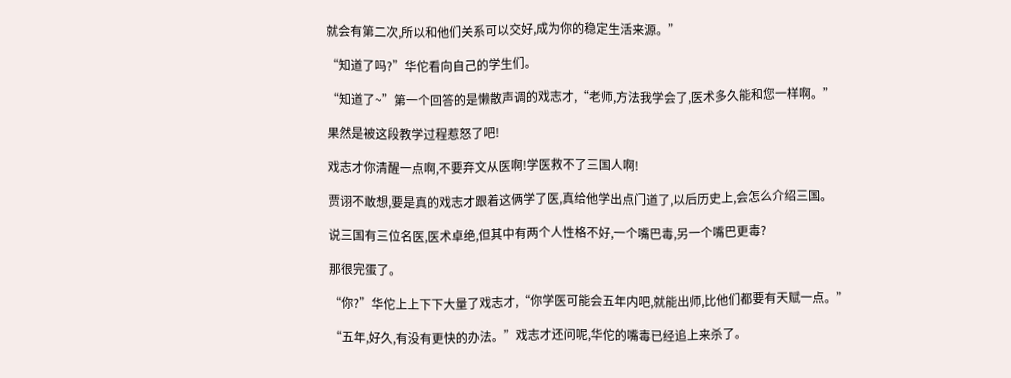就会有第二次,所以和他们关系可以交好,成为你的稳定生活来源。”

“知道了吗?”华佗看向自己的学生们。

“知道了~”第一个回答的是懒散声调的戏志才,“老师,方法我学会了,医术多久能和您一样啊。”

果然是被这段教学过程惹怒了吧!

戏志才你清醒一点啊,不要弃文从医啊!学医救不了三国人啊!

贾诩不敢想,要是真的戏志才跟着这俩学了医,真给他学出点门道了,以后历史上,会怎么介绍三国。

说三国有三位名医,医术卓绝,但其中有两个人性格不好,一个嘴巴毒,另一个嘴巴更毒?

那很完蛋了。

“你?”华佗上上下下大量了戏志才,“你学医可能会五年内吧,就能出师,比他们都要有天赋一点。”

“五年,好久,有没有更快的办法。”戏志才还问呢,华佗的嘴毒已经追上来杀了。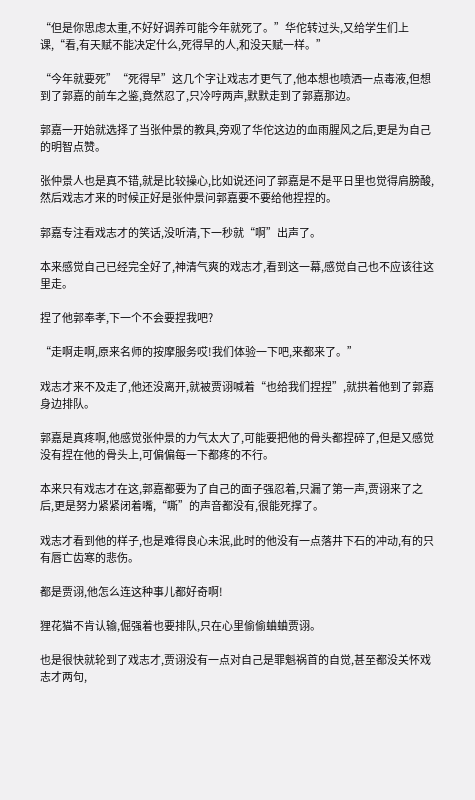“但是你思虑太重,不好好调养可能今年就死了。”华佗转过头,又给学生们上课,“看,有天赋不能决定什么,死得早的人,和没天赋一样。”

“今年就要死”“死得早”这几个字让戏志才更气了,他本想也喷洒一点毒液,但想到了郭嘉的前车之鉴,竟然忍了,只冷哼两声,默默走到了郭嘉那边。

郭嘉一开始就选择了当张仲景的教具,旁观了华佗这边的血雨腥风之后,更是为自己的明智点赞。

张仲景人也是真不错,就是比较操心,比如说还问了郭嘉是不是平日里也觉得肩膀酸,然后戏志才来的时候正好是张仲景问郭嘉要不要给他捏捏的。

郭嘉专注看戏志才的笑话,没听清,下一秒就“啊”出声了。

本来感觉自己已经完全好了,神清气爽的戏志才,看到这一幕,感觉自己也不应该往这里走。

捏了他郭奉孝,下一个不会要捏我吧?

“走啊走啊,原来名师的按摩服务哎!我们体验一下吧,来都来了。”

戏志才来不及走了,他还没离开,就被贾诩喊着“也给我们捏捏”,就拱着他到了郭嘉身边排队。

郭嘉是真疼啊,他感觉张仲景的力气太大了,可能要把他的骨头都捏碎了,但是又感觉没有捏在他的骨头上,可偏偏每一下都疼的不行。

本来只有戏志才在这,郭嘉都要为了自己的面子强忍着,只漏了第一声,贾诩来了之后,更是努力紧紧闭着嘴,“嘶”的声音都没有,很能死撑了。

戏志才看到他的样子,也是难得良心未泯,此时的他没有一点落井下石的冲动,有的只有唇亡齿寒的悲伤。

都是贾诩,他怎么连这种事儿都好奇啊!

狸花猫不肯认输,倔强着也要排队,只在心里偷偷蛐蛐贾诩。

也是很快就轮到了戏志才,贾诩没有一点对自己是罪魁祸首的自觉,甚至都没关怀戏志才两句,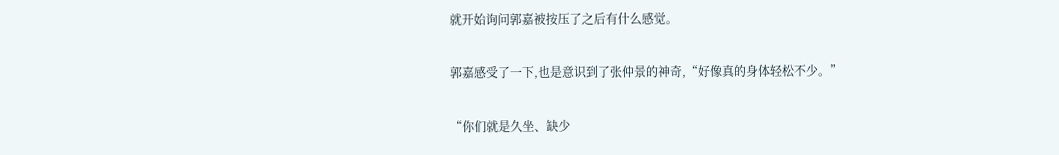就开始询问郭嘉被按压了之后有什么感觉。

郭嘉感受了一下,也是意识到了张仲景的神奇,“好像真的身体轻松不少。”

“你们就是久坐、缺少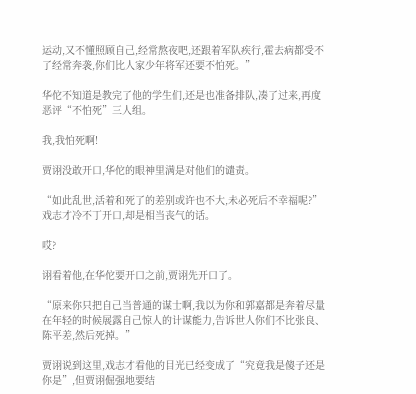运动,又不懂照顾自己,经常熬夜吧,还跟着军队疾行,霍去病都受不了经常奔袭,你们比人家少年将军还要不怕死。”

华佗不知道是教完了他的学生们,还是也准备排队,凑了过来,再度恶评“不怕死”三人组。

我,我怕死啊!

贾诩没敢开口,华佗的眼神里满是对他们的谴责。

“如此乱世,活着和死了的差别或许也不大,未必死后不幸福呢?”戏志才冷不丁开口,却是相当丧气的话。

哎?

诩看着他,在华佗要开口之前,贾诩先开口了。

“原来你只把自己当普通的谋士啊,我以为你和郭嘉都是奔着尽量在年轻的时候展露自己惊人的计谋能力,告诉世人你们不比张良、陈平差,然后死掉。”

贾诩说到这里,戏志才看他的目光已经变成了“究竟我是傻子还是你是”,但贾诩倔强地要结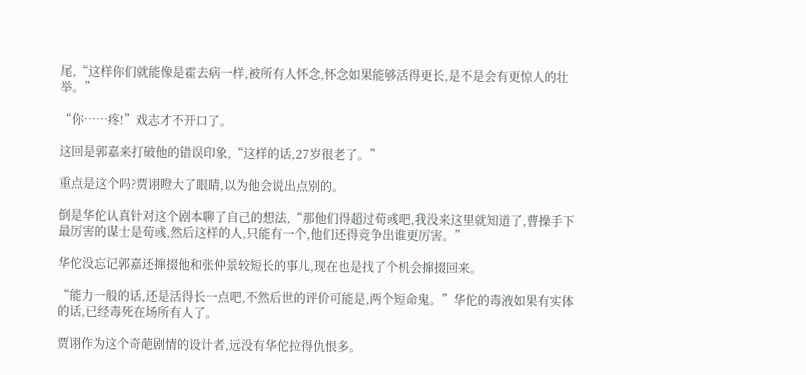尾,“这样你们就能像是霍去病一样,被所有人怀念,怀念如果能够活得更长,是不是会有更惊人的壮举。”

“你……疼!”戏志才不开口了。

这回是郭嘉来打破他的错误印象,“这样的话,27岁很老了。”

重点是这个吗?贾诩瞪大了眼睛,以为他会说出点别的。

倒是华佗认真针对这个剧本聊了自己的想法,“那他们得超过荀彧吧,我没来这里就知道了,曹操手下最厉害的谋士是荀彧,然后这样的人,只能有一个,他们还得竞争出谁更厉害。”

华佗没忘记郭嘉还撺掇他和张仲景较短长的事儿,现在也是找了个机会撺掇回来。

“能力一般的话,还是活得长一点吧,不然后世的评价可能是,两个短命鬼。”华佗的毒液如果有实体的话,已经毒死在场所有人了。

贾诩作为这个奇葩剧情的设计者,远没有华佗拉得仇恨多。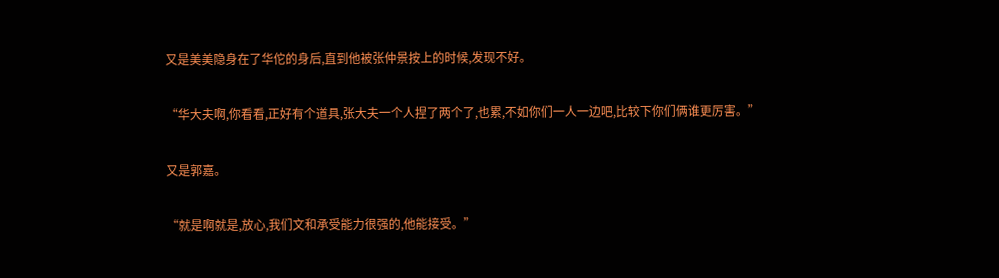又是美美隐身在了华佗的身后,直到他被张仲景按上的时候,发现不好。

“华大夫啊,你看看,正好有个道具,张大夫一个人捏了两个了,也累,不如你们一人一边吧,比较下你们俩谁更厉害。”

又是郭嘉。

“就是啊就是,放心,我们文和承受能力很强的,他能接受。”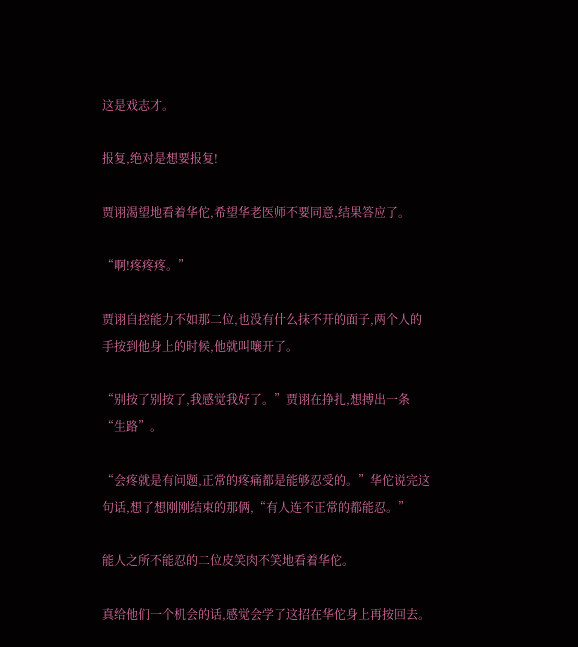这是戏志才。

报复,绝对是想要报复!

贾诩渴望地看着华佗,希望华老医师不要同意,结果答应了。

“啊!疼疼疼。”

贾诩自控能力不如那二位,也没有什么抹不开的面子,两个人的手按到他身上的时候,他就叫嚷开了。

“别按了别按了,我感觉我好了。”贾诩在挣扎,想搏出一条“生路”。

“会疼就是有问题,正常的疼痛都是能够忍受的。”华佗说完这句话,想了想刚刚结束的那俩,“有人连不正常的都能忍。”

能人之所不能忍的二位皮笑肉不笑地看着华佗。

真给他们一个机会的话,感觉会学了这招在华佗身上再按回去。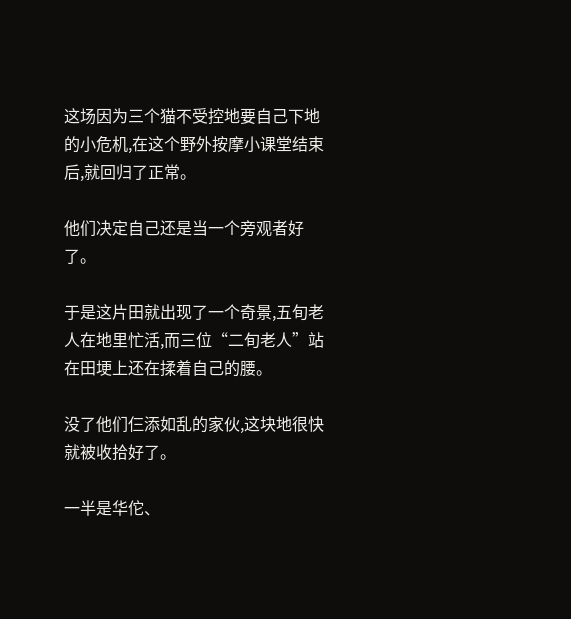这场因为三个猫不受控地要自己下地的小危机,在这个野外按摩小课堂结束后,就回归了正常。

他们决定自己还是当一个旁观者好了。

于是这片田就出现了一个奇景,五旬老人在地里忙活,而三位“二旬老人”站在田埂上还在揉着自己的腰。

没了他们仨添如乱的家伙,这块地很快就被收拾好了。

一半是华佗、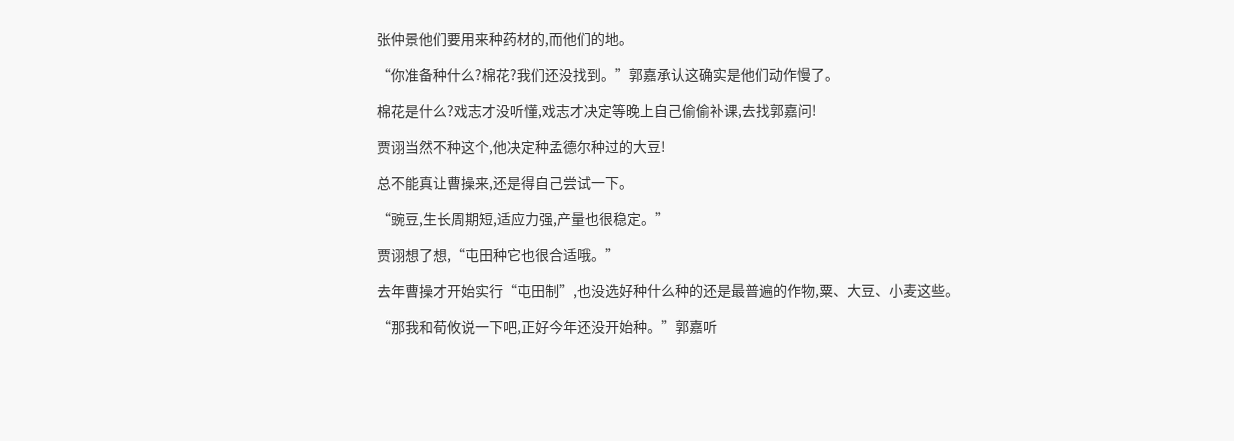张仲景他们要用来种药材的,而他们的地。

“你准备种什么?棉花?我们还没找到。”郭嘉承认这确实是他们动作慢了。

棉花是什么?戏志才没听懂,戏志才决定等晚上自己偷偷补课,去找郭嘉问!

贾诩当然不种这个,他决定种孟德尔种过的大豆!

总不能真让曹操来,还是得自己尝试一下。

“豌豆,生长周期短,适应力强,产量也很稳定。”

贾诩想了想,“屯田种它也很合适哦。”

去年曹操才开始实行“屯田制”,也没选好种什么种的还是最普遍的作物,粟、大豆、小麦这些。

“那我和荀攸说一下吧,正好今年还没开始种。”郭嘉听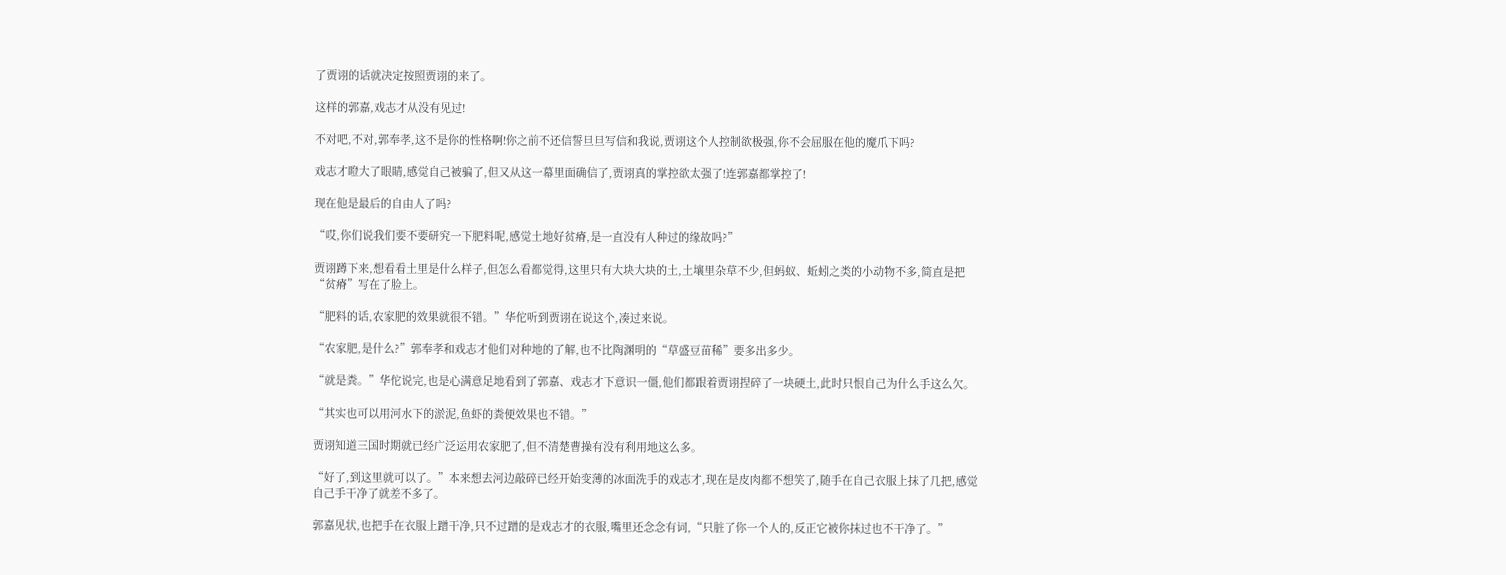了贾诩的话就决定按照贾诩的来了。

这样的郭嘉,戏志才从没有见过!

不对吧,不对,郭奉孝,这不是你的性格啊!你之前不还信誓旦旦写信和我说,贾诩这个人控制欲极强,你不会屈服在他的魔爪下吗?

戏志才瞪大了眼睛,感觉自己被骗了,但又从这一幕里面确信了,贾诩真的掌控欲太强了!连郭嘉都掌控了!

现在他是最后的自由人了吗?

“哎,你们说我们要不要研究一下肥料呢,感觉土地好贫瘠,是一直没有人种过的缘故吗?”

贾诩蹲下来,想看看土里是什么样子,但怎么看都觉得,这里只有大块大块的土,土壤里杂草不少,但蚂蚁、蚯蚓之类的小动物不多,简直是把“贫瘠”写在了脸上。

“肥料的话,农家肥的效果就很不错。”华佗听到贾诩在说这个,凑过来说。

“农家肥,是什么?”郭奉孝和戏志才他们对种地的了解,也不比陶渊明的“草盛豆苗稀”要多出多少。

“就是粪。”华佗说完,也是心满意足地看到了郭嘉、戏志才下意识一僵,他们都跟着贾诩捏碎了一块硬土,此时只恨自己为什么手这么欠。

“其实也可以用河水下的淤泥,鱼虾的粪便效果也不错。”

贾诩知道三国时期就已经广泛运用农家肥了,但不清楚曹操有没有利用地这么多。

“好了,到这里就可以了。”本来想去河边敲碎已经开始变薄的冰面洗手的戏志才,现在是皮肉都不想笑了,随手在自己衣服上抹了几把,感觉自己手干净了就差不多了。

郭嘉见状,也把手在衣服上蹭干净,只不过蹭的是戏志才的衣服,嘴里还念念有词,“只脏了你一个人的,反正它被你抹过也不干净了。”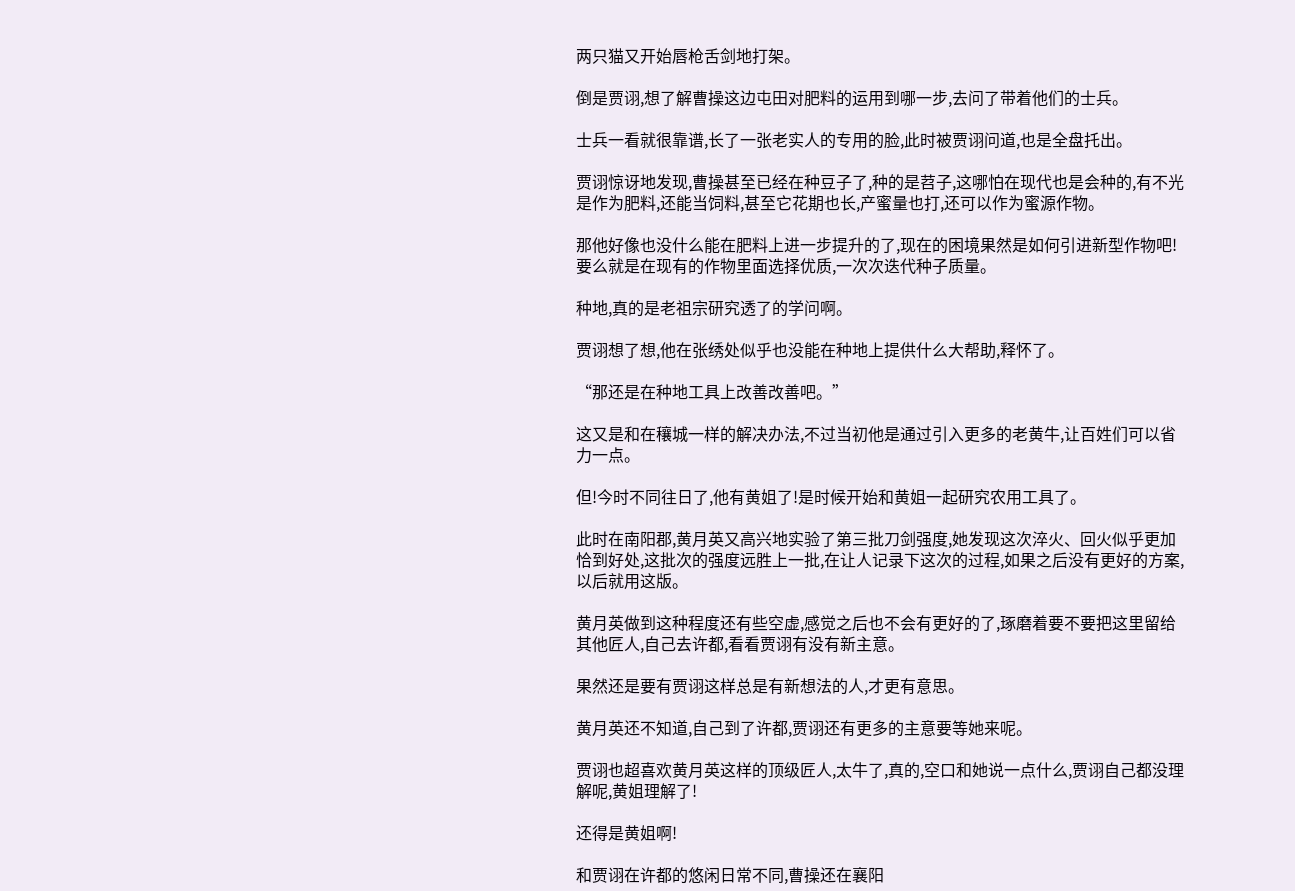两只猫又开始唇枪舌剑地打架。

倒是贾诩,想了解曹操这边屯田对肥料的运用到哪一步,去问了带着他们的士兵。

士兵一看就很靠谱,长了一张老实人的专用的脸,此时被贾诩问道,也是全盘托出。

贾诩惊讶地发现,曹操甚至已经在种豆子了,种的是苕子,这哪怕在现代也是会种的,有不光是作为肥料,还能当饲料,甚至它花期也长,产蜜量也打,还可以作为蜜源作物。

那他好像也没什么能在肥料上进一步提升的了,现在的困境果然是如何引进新型作物吧!要么就是在现有的作物里面选择优质,一次次迭代种子质量。

种地,真的是老祖宗研究透了的学问啊。

贾诩想了想,他在张绣处似乎也没能在种地上提供什么大帮助,释怀了。

“那还是在种地工具上改善改善吧。”

这又是和在穰城一样的解决办法,不过当初他是通过引入更多的老黄牛,让百姓们可以省力一点。

但!今时不同往日了,他有黄姐了!是时候开始和黄姐一起研究农用工具了。

此时在南阳郡,黄月英又高兴地实验了第三批刀剑强度,她发现这次淬火、回火似乎更加恰到好处,这批次的强度远胜上一批,在让人记录下这次的过程,如果之后没有更好的方案,以后就用这版。

黄月英做到这种程度还有些空虚,感觉之后也不会有更好的了,琢磨着要不要把这里留给其他匠人,自己去许都,看看贾诩有没有新主意。

果然还是要有贾诩这样总是有新想法的人,才更有意思。

黄月英还不知道,自己到了许都,贾诩还有更多的主意要等她来呢。

贾诩也超喜欢黄月英这样的顶级匠人,太牛了,真的,空口和她说一点什么,贾诩自己都没理解呢,黄姐理解了!

还得是黄姐啊!

和贾诩在许都的悠闲日常不同,曹操还在襄阳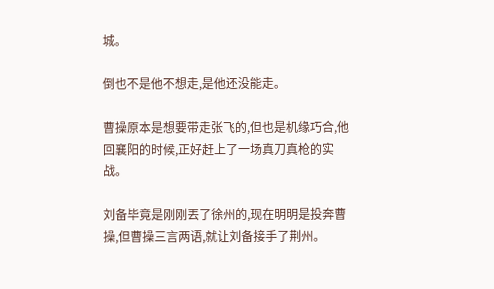城。

倒也不是他不想走,是他还没能走。

曹操原本是想要带走张飞的,但也是机缘巧合,他回襄阳的时候,正好赶上了一场真刀真枪的实战。

刘备毕竟是刚刚丟了徐州的,现在明明是投奔曹操,但曹操三言两语,就让刘备接手了荆州。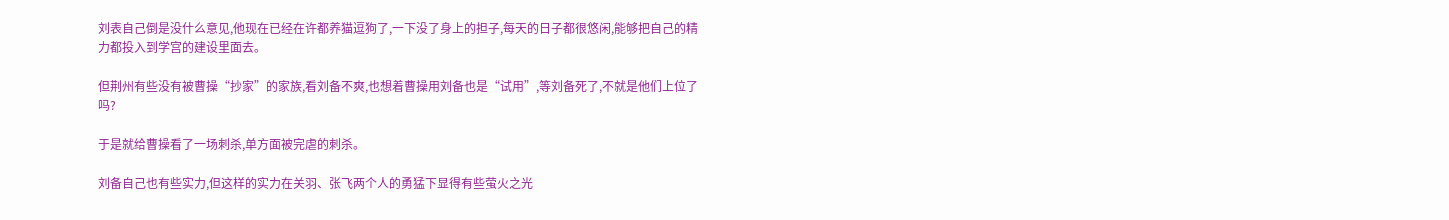刘表自己倒是没什么意见,他现在已经在许都养猫逗狗了,一下没了身上的担子,每天的日子都很悠闲,能够把自己的精力都投入到学宫的建设里面去。

但荆州有些没有被曹操“抄家”的家族,看刘备不爽,也想着曹操用刘备也是“试用”,等刘备死了,不就是他们上位了吗?

于是就给曹操看了一场刺杀,单方面被完虐的刺杀。

刘备自己也有些实力,但这样的实力在关羽、张飞两个人的勇猛下显得有些萤火之光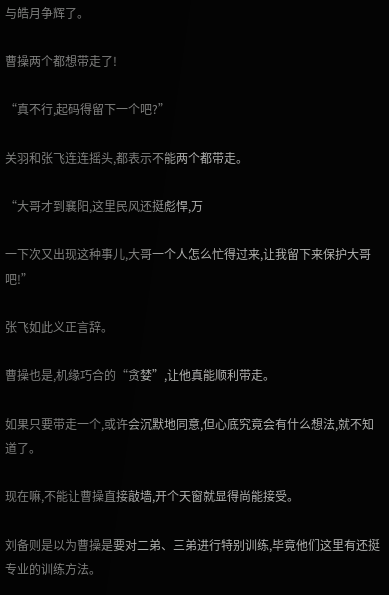与皓月争辉了。

曹操两个都想带走了!

“真不行,起码得留下一个吧?”

关羽和张飞连连摇头,都表示不能两个都带走。

“大哥才到襄阳,这里民风还挺彪悍,万

一下次又出现这种事儿,大哥一个人怎么忙得过来,让我留下来保护大哥吧!”

张飞如此义正言辞。

曹操也是,机缘巧合的“贪婪”,让他真能顺利带走。

如果只要带走一个,或许会沉默地同意,但心底究竟会有什么想法,就不知道了。

现在嘛,不能让曹操直接敲墙,开个天窗就显得尚能接受。

刘备则是以为曹操是要对二弟、三弟进行特别训练,毕竟他们这里有还挺专业的训练方法。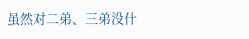虽然对二弟、三弟没什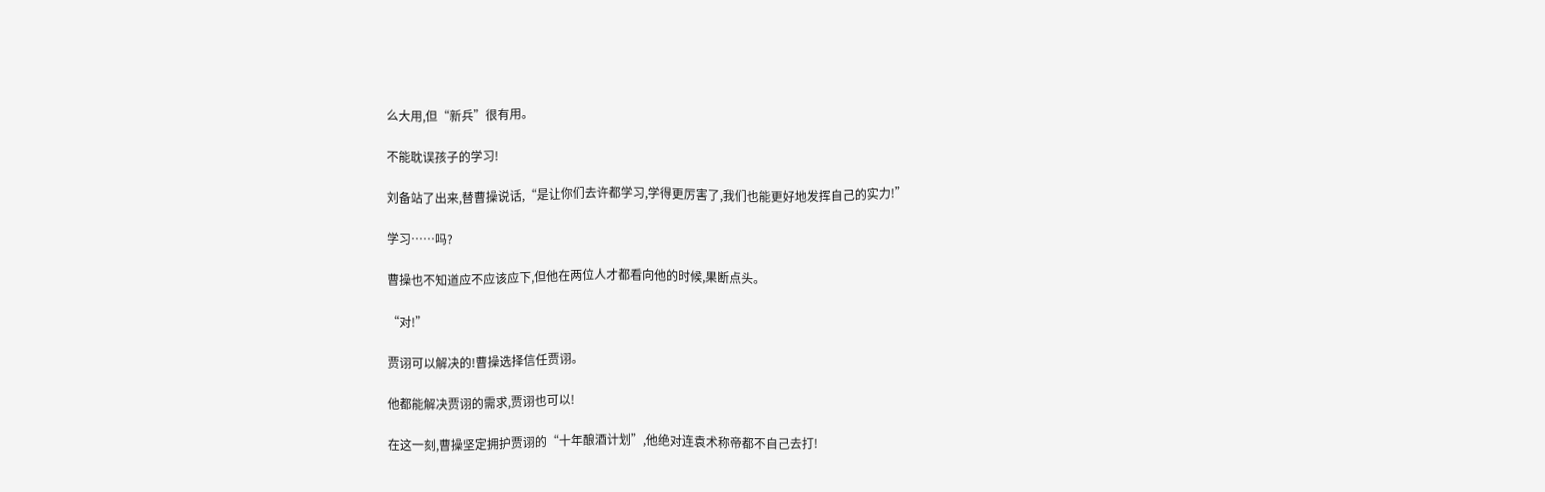么大用,但“新兵”很有用。

不能耽误孩子的学习!

刘备站了出来,替曹操说话,“是让你们去许都学习,学得更厉害了,我们也能更好地发挥自己的实力!”

学习……吗?

曹操也不知道应不应该应下,但他在两位人才都看向他的时候,果断点头。

“对!”

贾诩可以解决的!曹操选择信任贾诩。

他都能解决贾诩的需求,贾诩也可以!

在这一刻,曹操坚定拥护贾诩的“十年酿酒计划”,他绝对连袁术称帝都不自己去打!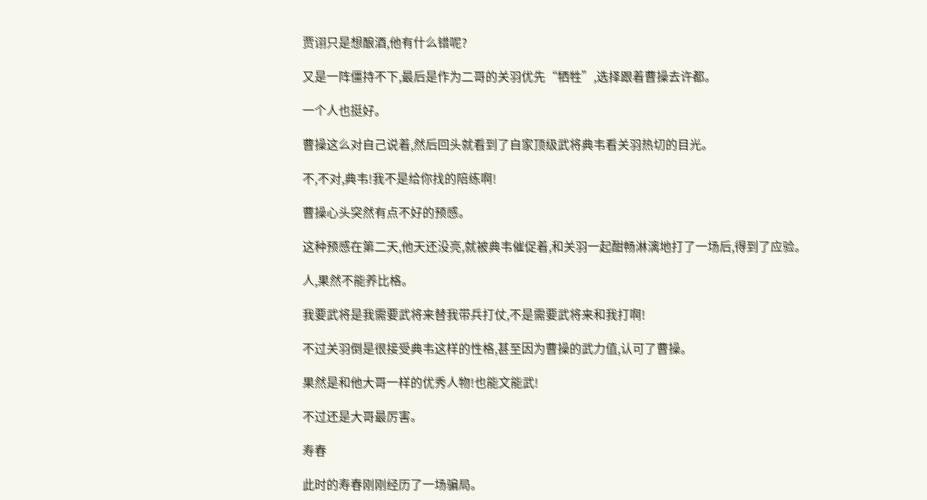贾诩只是想酿酒,他有什么错呢?

又是一阵僵持不下,最后是作为二哥的关羽优先“牺牲”,选择跟着曹操去许都。

一个人也挺好。

曹操这么对自己说着,然后回头就看到了自家顶级武将典韦看关羽热切的目光。

不,不对,典韦!我不是给你找的陪练啊!

曹操心头突然有点不好的预感。

这种预感在第二天,他天还没亮,就被典韦催促着,和关羽一起酣畅淋漓地打了一场后,得到了应验。

人,果然不能养比格。

我要武将是我需要武将来替我带兵打仗,不是需要武将来和我打啊!

不过关羽倒是很接受典韦这样的性格,甚至因为曹操的武力值,认可了曹操。

果然是和他大哥一样的优秀人物!也能文能武!

不过还是大哥最厉害。

寿春

此时的寿春刚刚经历了一场骗局。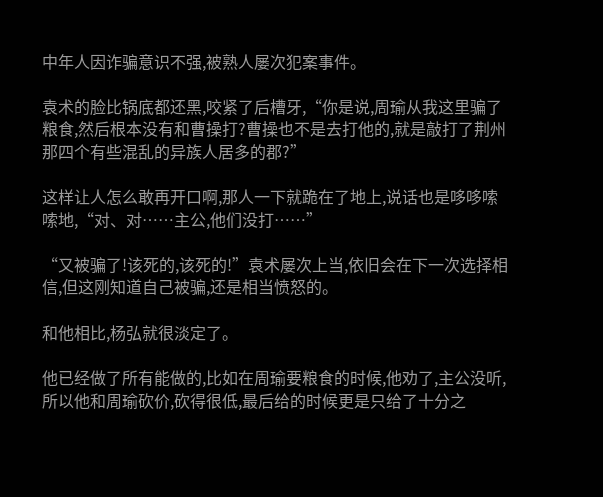中年人因诈骗意识不强,被熟人屡次犯案事件。

袁术的脸比锅底都还黑,咬紧了后槽牙,“你是说,周瑜从我这里骗了粮食,然后根本没有和曹操打?曹操也不是去打他的,就是敲打了荆州那四个有些混乱的异族人居多的郡?”

这样让人怎么敢再开口啊,那人一下就跪在了地上,说话也是哆哆嗦嗦地,“对、对……主公,他们没打……”

“又被骗了!该死的,该死的!”袁术屡次上当,依旧会在下一次选择相信,但这刚知道自己被骗,还是相当愤怒的。

和他相比,杨弘就很淡定了。

他已经做了所有能做的,比如在周瑜要粮食的时候,他劝了,主公没听,所以他和周瑜砍价,砍得很低,最后给的时候更是只给了十分之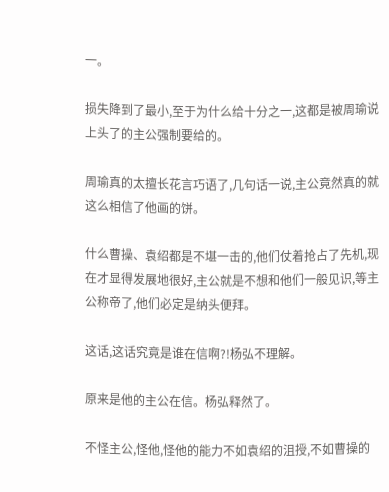一。

损失降到了最小,至于为什么给十分之一,这都是被周瑜说上头了的主公强制要给的。

周瑜真的太擅长花言巧语了,几句话一说,主公竟然真的就这么相信了他画的饼。

什么曹操、袁绍都是不堪一击的,他们仗着抢占了先机,现在才显得发展地很好,主公就是不想和他们一般见识,等主公称帝了,他们必定是纳头便拜。

这话,这话究竟是谁在信啊?!杨弘不理解。

原来是他的主公在信。杨弘释然了。

不怪主公,怪他,怪他的能力不如袁绍的沮授,不如曹操的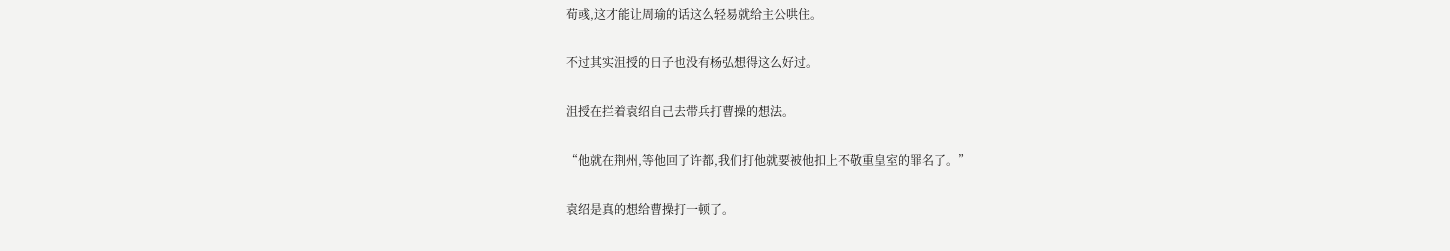荀彧,这才能让周瑜的话这么轻易就给主公哄住。

不过其实沮授的日子也没有杨弘想得这么好过。

沮授在拦着袁绍自己去带兵打曹操的想法。

“他就在荆州,等他回了许都,我们打他就要被他扣上不敬重皇室的罪名了。”

袁绍是真的想给曹操打一顿了。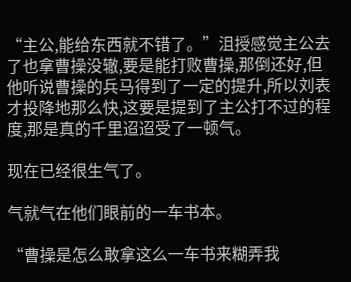“主公,能给东西就不错了。”沮授感觉主公去了也拿曹操没辙,要是能打败曹操,那倒还好,但他听说曹操的兵马得到了一定的提升,所以刘表才投降地那么快,这要是提到了主公打不过的程度,那是真的千里迢迢受了一顿气。

现在已经很生气了。

气就气在他们眼前的一车书本。

“曹操是怎么敢拿这么一车书来糊弄我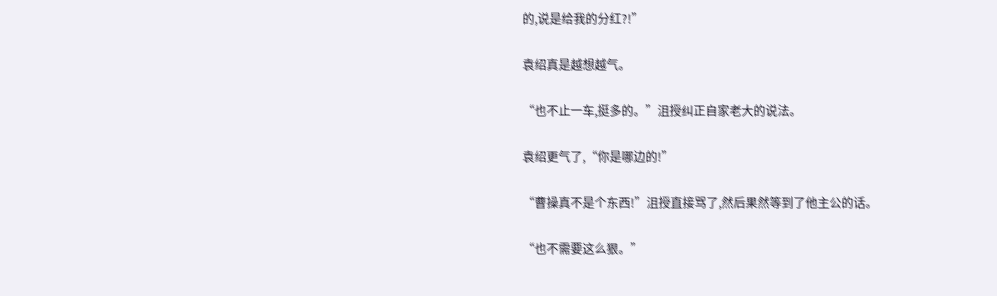的,说是给我的分红?!”

袁绍真是越想越气。

“也不止一车,挺多的。”沮授纠正自家老大的说法。

袁绍更气了,“你是哪边的!”

“曹操真不是个东西!”沮授直接骂了,然后果然等到了他主公的话。

“也不需要这么狠。”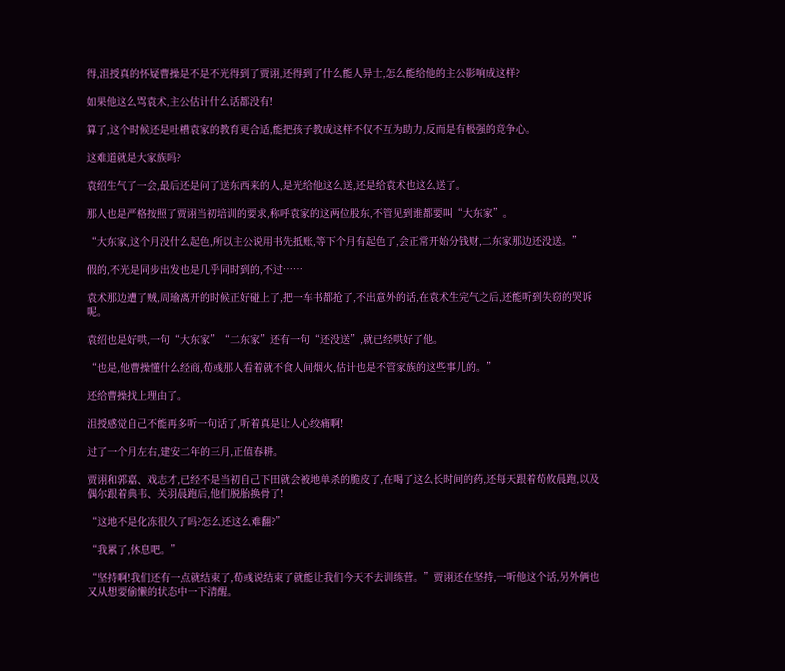得,沮授真的怀疑曹操是不是不光得到了贾诩,还得到了什么能人异士,怎么能给他的主公影响成这样?

如果他这么骂袁术,主公估计什么话都没有!

算了,这个时候还是吐槽袁家的教育更合适,能把孩子教成这样不仅不互为助力,反而是有极强的竞争心。

这难道就是大家族吗?

袁绍生气了一会,最后还是问了送东西来的人,是光给他这么送,还是给袁术也这么送了。

那人也是严格按照了贾诩当初培训的要求,称呼袁家的这两位股东,不管见到谁都要叫“大东家”。

“大东家,这个月没什么起色,所以主公说用书先抵账,等下个月有起色了,会正常开始分钱财,二东家那边还没送。”

假的,不光是同步出发也是几乎同时到的,不过……

袁术那边遭了贼,周瑜离开的时候正好碰上了,把一车书都抢了,不出意外的话,在袁术生完气之后,还能听到失窃的哭诉呢。

袁绍也是好哄,一句“大东家”“二东家”还有一句“还没送”,就已经哄好了他。

“也是,他曹操懂什么经商,荀彧那人看着就不食人间烟火,估计也是不管家族的这些事儿的。”

还给曹操找上理由了。

沮授感觉自己不能再多听一句话了,听着真是让人心绞痛啊!

过了一个月左右,建安二年的三月,正值春耕。

贾诩和郭嘉、戏志才,已经不是当初自己下田就会被地单杀的脆皮了,在喝了这么长时间的药,还每天跟着荀攸晨跑,以及偶尔跟着典韦、关羽晨跑后,他们脱胎换骨了!

“这地不是化冻很久了吗?怎么还这么难翻?”

“我累了,休息吧。”

“坚持啊!我们还有一点就结束了,荀彧说结束了就能让我们今天不去训练营。”贾诩还在坚持,一听他这个话,另外俩也又从想要偷懒的状态中一下清醒。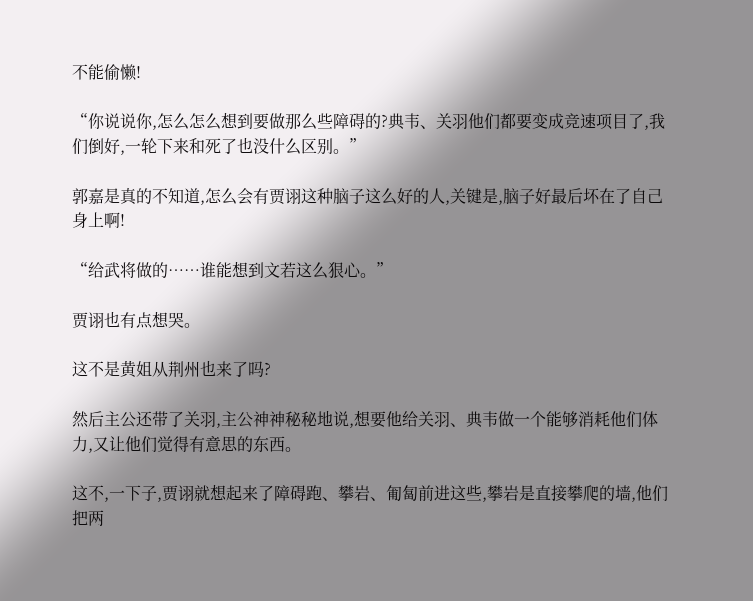不能偷懒!

“你说说你,怎么怎么想到要做那么些障碍的?典韦、关羽他们都要变成竞速项目了,我们倒好,一轮下来和死了也没什么区别。”

郭嘉是真的不知道,怎么会有贾诩这种脑子这么好的人,关键是,脑子好最后坏在了自己身上啊!

“给武将做的……谁能想到文若这么狠心。”

贾诩也有点想哭。

这不是黄姐从荆州也来了吗?

然后主公还带了关羽,主公神神秘秘地说,想要他给关羽、典韦做一个能够消耗他们体力,又让他们觉得有意思的东西。

这不,一下子,贾诩就想起来了障碍跑、攀岩、匍匐前进这些,攀岩是直接攀爬的墙,他们把两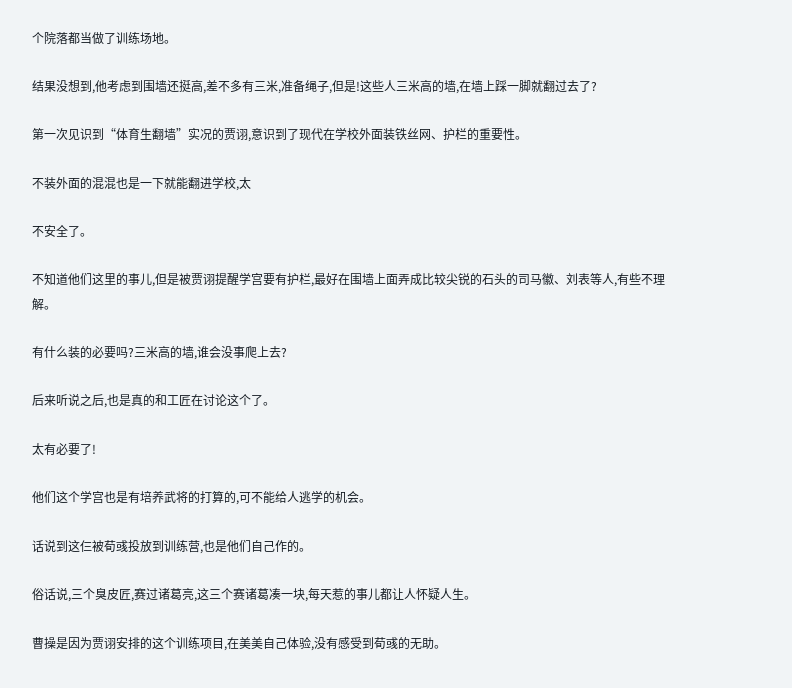个院落都当做了训练场地。

结果没想到,他考虑到围墙还挺高,差不多有三米,准备绳子,但是!这些人三米高的墙,在墙上踩一脚就翻过去了?

第一次见识到“体育生翻墙”实况的贾诩,意识到了现代在学校外面装铁丝网、护栏的重要性。

不装外面的混混也是一下就能翻进学校,太

不安全了。

不知道他们这里的事儿,但是被贾诩提醒学宫要有护栏,最好在围墙上面弄成比较尖锐的石头的司马徽、刘表等人,有些不理解。

有什么装的必要吗?三米高的墙,谁会没事爬上去?

后来听说之后,也是真的和工匠在讨论这个了。

太有必要了!

他们这个学宫也是有培养武将的打算的,可不能给人逃学的机会。

话说到这仨被荀彧投放到训练营,也是他们自己作的。

俗话说,三个臭皮匠,赛过诸葛亮,这三个赛诸葛凑一块,每天惹的事儿都让人怀疑人生。

曹操是因为贾诩安排的这个训练项目,在美美自己体验,没有感受到荀彧的无助。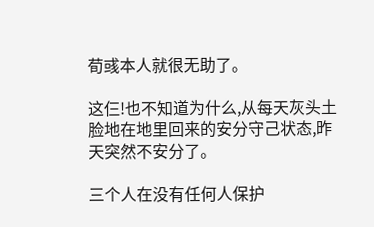荀彧本人就很无助了。

这仨!也不知道为什么,从每天灰头土脸地在地里回来的安分守己状态,昨天突然不安分了。

三个人在没有任何人保护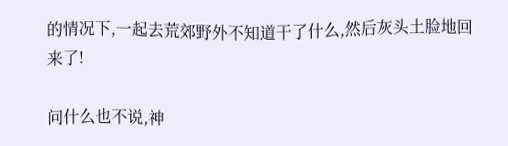的情况下,一起去荒郊野外不知道干了什么,然后灰头土脸地回来了!

问什么也不说,神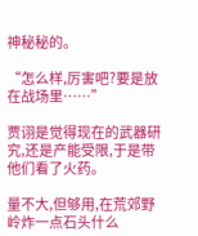神秘秘的。

“怎么样,厉害吧?要是放在战场里……”

贾诩是觉得现在的武器研究,还是产能受限,于是带他们看了火药。

量不大,但够用,在荒郊野岭炸一点石头什么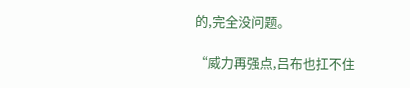的,完全没问题。

“威力再强点,吕布也扛不住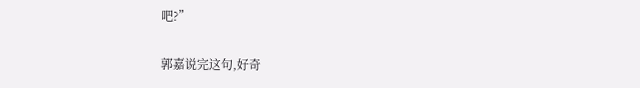吧?”

郭嘉说完这句,好奇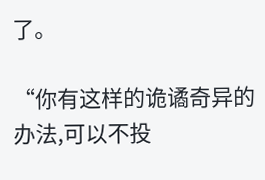了。

“你有这样的诡谲奇异的办法,可以不投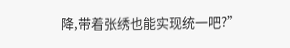降,带着张绣也能实现统一吧?”